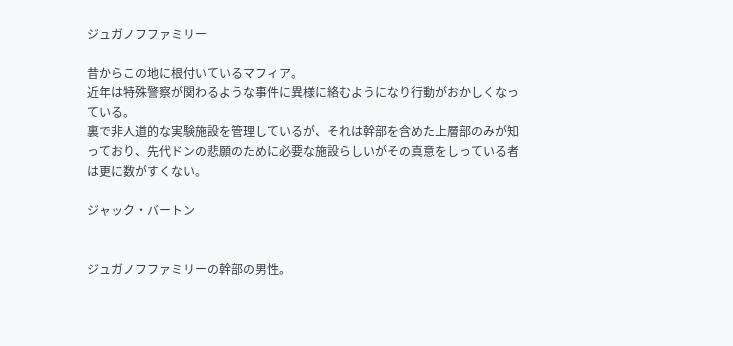ジュガノフファミリー

昔からこの地に根付いているマフィア。
近年は特殊警察が関わるような事件に異様に絡むようになり行動がおかしくなっている。
裏で非人道的な実験施設を管理しているが、それは幹部を含めた上層部のみが知っており、先代ドンの悲願のために必要な施設らしいがその真意をしっている者は更に数がすくない。

ジャック・バートン


ジュガノフファミリーの幹部の男性。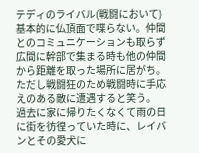テディのライバル(戦闘において)
基本的に仏頂面で喋らない。仲間とのコミュニケーションも取らず広間に幹部で集まる時も他の仲間から距離を取った場所に居がち。
ただし戦闘狂のため戦闘時に手応えのある敵に遭遇すると笑う。
過去に家に帰りたくなくて雨の日に街を彷徨っていた時に、レイバンとその愛犬に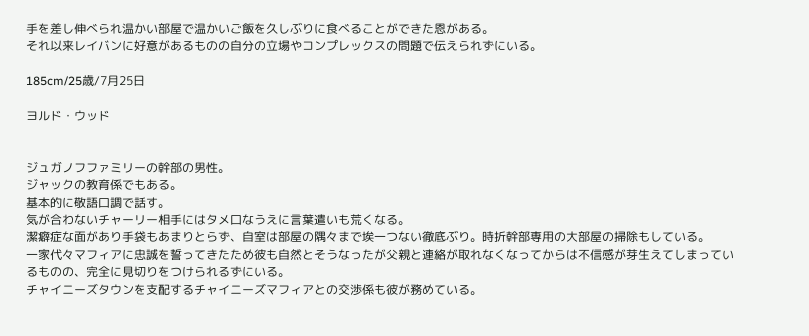手を差し伸べられ温かい部屋で温かいご飯を久しぶりに食べることができた恩がある。
それ以来レイバンに好意があるものの自分の立場やコンプレックスの問題で伝えられずにいる。

185cm/25歳/7月25日

ヨルド・ウッド


ジュガノフファミリーの幹部の男性。
ジャックの教育係でもある。
基本的に敬語口調で話す。
気が合わないチャーリー相手にはタメ口なうえに言葉遣いも荒くなる。
潔癖症な面があり手袋もあまりとらず、自室は部屋の隅々まで埃一つない徹底ぶり。時折幹部専用の大部屋の掃除もしている。
一家代々マフィアに忠誠を誓ってきたため彼も自然とそうなったが父親と連絡が取れなくなってからは不信感が芽生えてしまっているものの、完全に見切りをつけられるずにいる。
チャイニーズタウンを支配するチャイニーズマフィアとの交渉係も彼が務めている。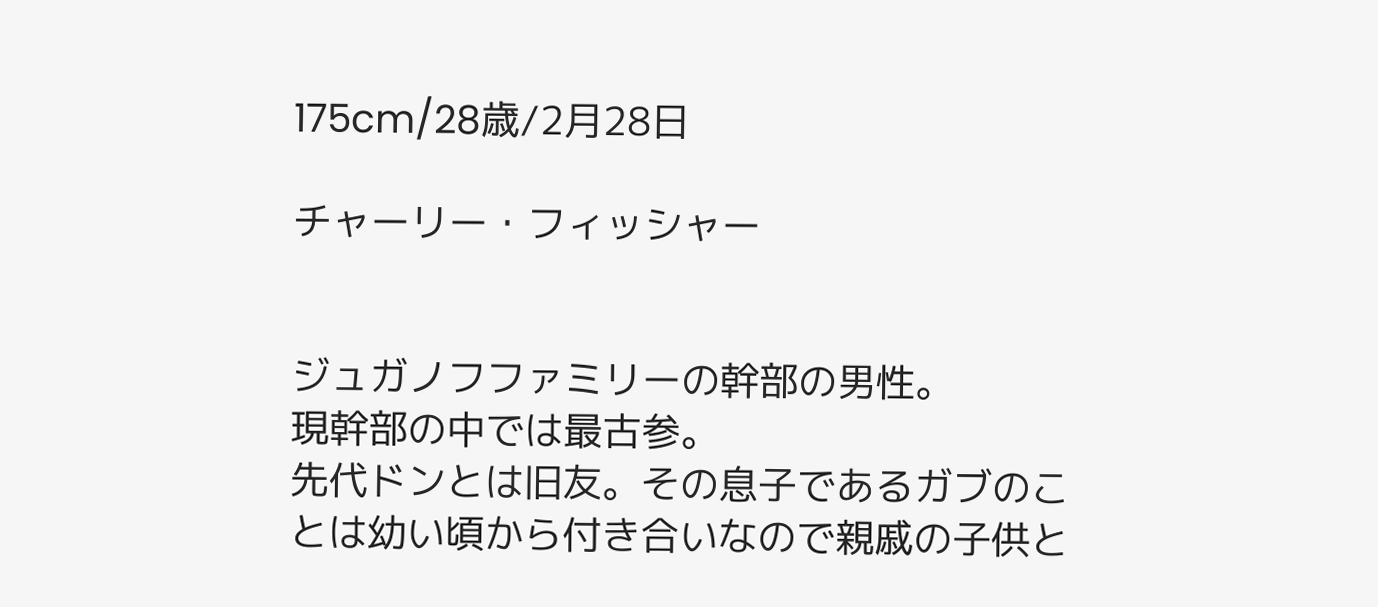175cm/28歳/2月28日

チャーリー・フィッシャー


ジュガノフファミリーの幹部の男性。
現幹部の中では最古参。
先代ドンとは旧友。その息子であるガブのことは幼い頃から付き合いなので親戚の子供と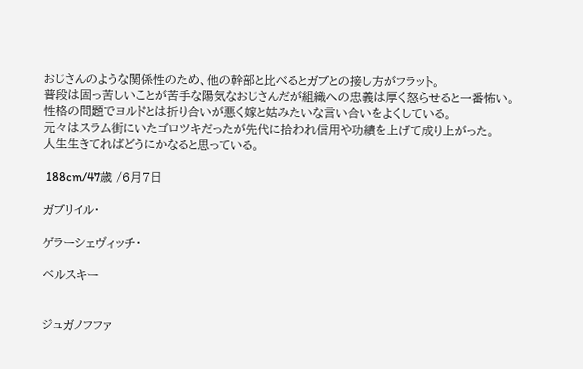おじさんのような関係性のため、他の幹部と比べるとガブとの接し方がフラット。
普段は固っ苦しいことが苦手な陽気なおじさんだが組織への忠義は厚く怒らせると一番怖い。
性格の問題でヨルドとは折り合いが悪く嫁と姑みたいな言い合いをよくしている。
元々はスラム街にいたゴロツキだったが先代に拾われ信用や功績を上げて成り上がった。
人生生きてればどうにかなると思っている。

 188cm/47歳 /6月7日

ガブリイル・

ゲラーシェヴィッチ・

ベルスキー


ジュガノフファ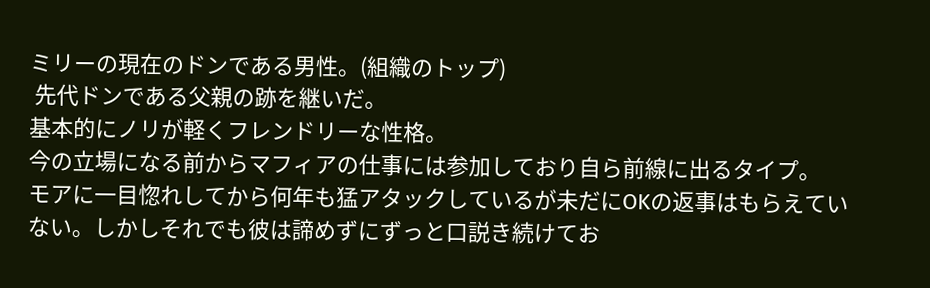ミリーの現在のドンである男性。(組織のトップ)
 先代ドンである父親の跡を継いだ。
基本的にノリが軽くフレンドリーな性格。
今の立場になる前からマフィアの仕事には参加しており自ら前線に出るタイプ。
モアに一目惚れしてから何年も猛アタックしているが未だにOKの返事はもらえていない。しかしそれでも彼は諦めずにずっと口説き続けてお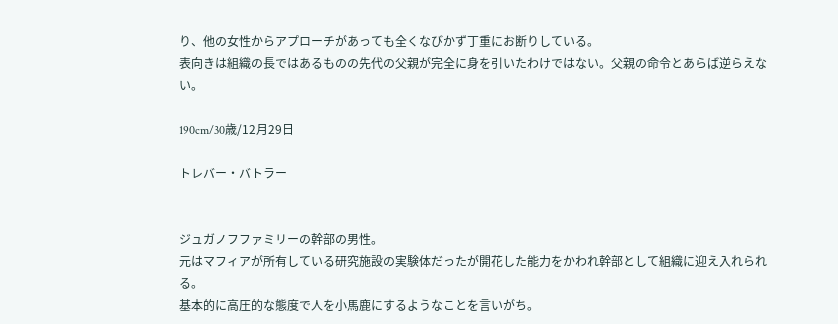り、他の女性からアプローチがあっても全くなびかず丁重にお断りしている。
表向きは組織の長ではあるものの先代の父親が完全に身を引いたわけではない。父親の命令とあらば逆らえない。

190cm/30歳/12月29日

トレバー・バトラー


ジュガノフファミリーの幹部の男性。
元はマフィアが所有している研究施設の実験体だったが開花した能力をかわれ幹部として組織に迎え入れられる。
基本的に高圧的な態度で人を小馬鹿にするようなことを言いがち。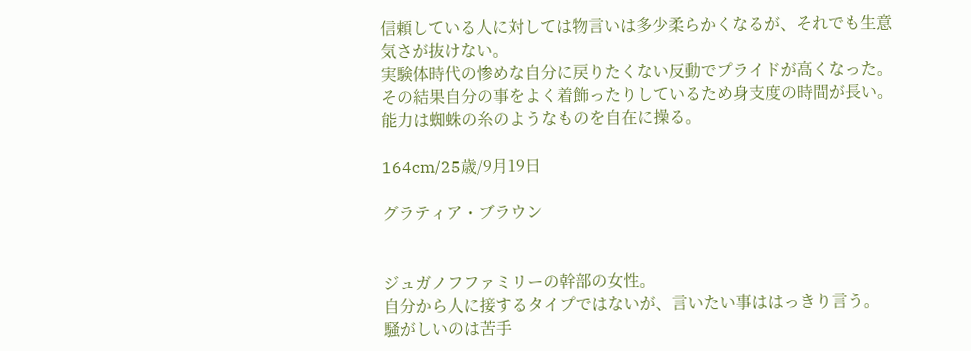信頼している人に対しては物言いは多少柔らかくなるが、それでも生意気さが抜けない。
実験体時代の惨めな自分に戻りたくない反動でプライドが高くなった。その結果自分の事をよく着飾ったりしているため身支度の時間が長い。
能力は蜘蛛の糸のようなものを自在に操る。

164cm/25歳/9月19日

グラティア・ブラウン


ジュガノフファミリーの幹部の女性。
自分から人に接するタイプではないが、言いたい事ははっきり言う。
騒がしいのは苦手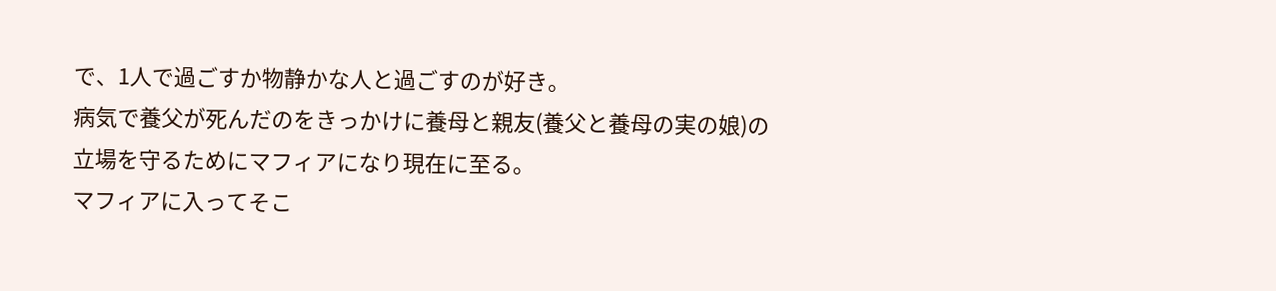で、1人で過ごすか物静かな人と過ごすのが好き。
病気で養父が死んだのをきっかけに養母と親友(養父と養母の実の娘)の立場を守るためにマフィアになり現在に至る。
マフィアに入ってそこ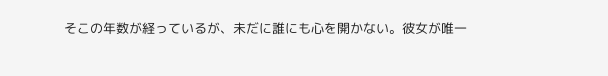そこの年数が経っているが、未だに誰にも心を開かない。彼女が唯一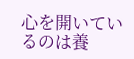心を開いているのは養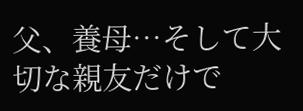父、養母…そして大切な親友だけで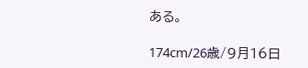ある。

174cm/26歳/9月16日